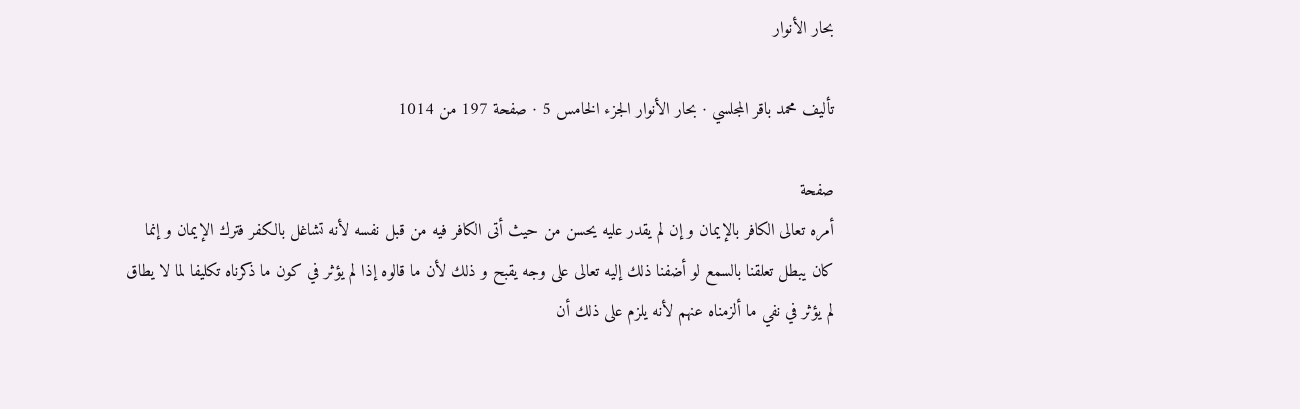بحار الأنوار

تأليف محمد باقر المجلسي · بحار الأنوار الجزء الخامس 5 · صفحة 197 من 1014

صفحة
أمره تعالى الكافر بالإيمان و إن لم يقدر عليه يحسن من حيث أتى الكافر فيه من قبل نفسه لأنه تشاغل بالكفر فترك الإيمان و إنما كان يبطل تعلقنا بالسمع لو أضفنا ذلك إليه تعالى على وجه يقبح و ذلك لأن ما قالوه إذا لم يؤثر في كون ما ذكرناه تكليفا لما لا يطاق لم يؤثر في نفي ما ألزمناه عنهم لأنه يلزم على ذلك أن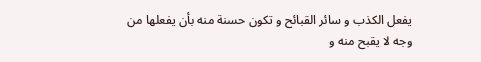يفعل الكذب و سائر القبائح و تكون حسنة منه بأن يفعلها من وجه لا يقبح منه و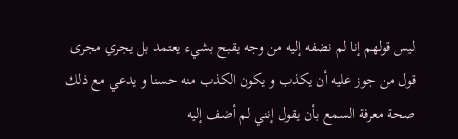ليس قولهم إنا لم نضفه إليه من وجه يقبح بشيء يعتمد بل يجري مجرى قول من جوز عليه أن يكذب و يكون الكذب منه حسنا و يدعي مع ذلك صحة معرفة السمع بأن يقول إنني لم أضف إليه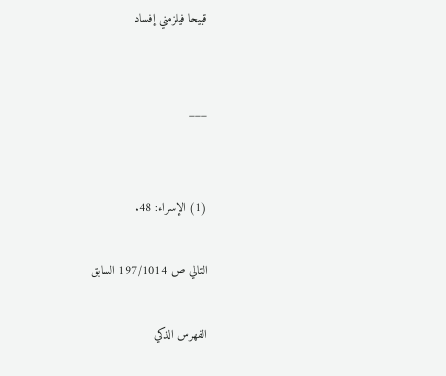قبيحا فيلزمني إفساد


___


(1) الإسراء: 48.

التالي ص 197/1014 السابق

الفهرس الذكي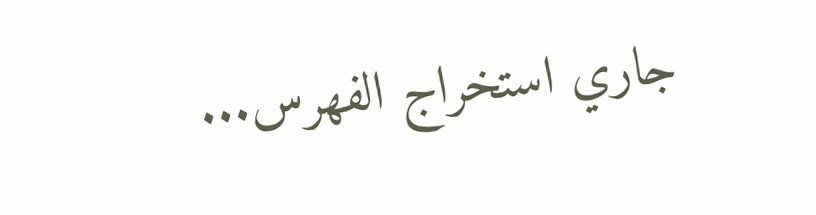جاري استخراج الفهرس...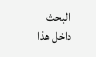البحث داخل هذا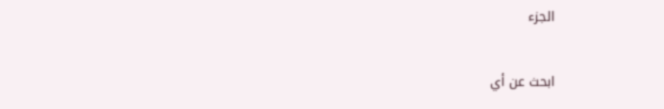الجزء

ابحث عن أي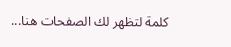كلمة لتظهر لك الصفحات هنا...